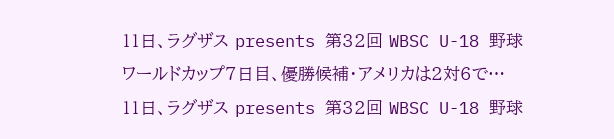11日、ラグザス presents 第32回 WBSC U-18 野球ワールドカップ7日目、優勝候補・アメリカは2対6で…
11日、ラグザス presents 第32回 WBSC U-18 野球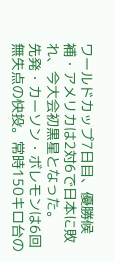ワールドカップ7日目、優勝候補・アメリカは2対6で日本に敗れ、今大会初黒星となった。
先発・カーソン・ボレモンは6回無失点の快投。常時150キロ台の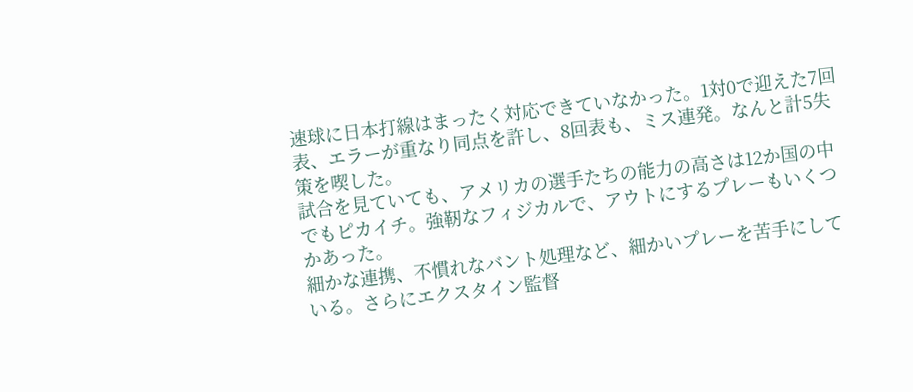速球に日本打線はまったく対応できていなかった。1対0で迎えた7回表、エラーが重なり同点を許し、8回表も、ミス連発。なんと計5失策を喫した。
試合を見ていても、アメリカの選手たちの能力の高さは12か国の中でもピカイチ。強靭なフィジカルで、アウトにするプレーもいくつかあった。
細かな連携、不慣れなバント処理など、細かいプレーを苦手にしている。さらにエクスタイン監督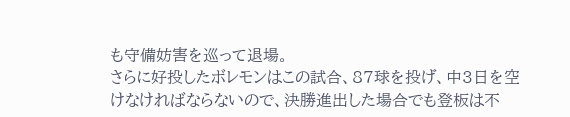も守備妨害を巡って退場。
さらに好投したボレモンはこの試合、87球を投げ、中3日を空けなければならないので、決勝進出した場合でも登板は不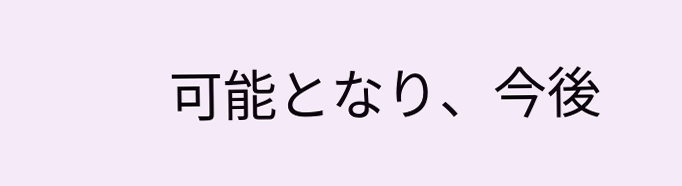可能となり、今後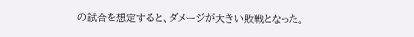の試合を想定すると、ダメージが大きい敗戦となった。